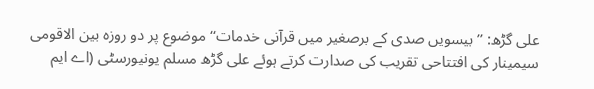علی گڑھ: ’’بیسویں صدی کے برصغیر میں قرآنی خدمات‘‘ موضوع پر دو روزہ بین الاقومی سیمینار کی افتتاحی تقریب کی صدارت کرتے ہوئے علی گڑھ مسلم یونیورسٹی (اے ایم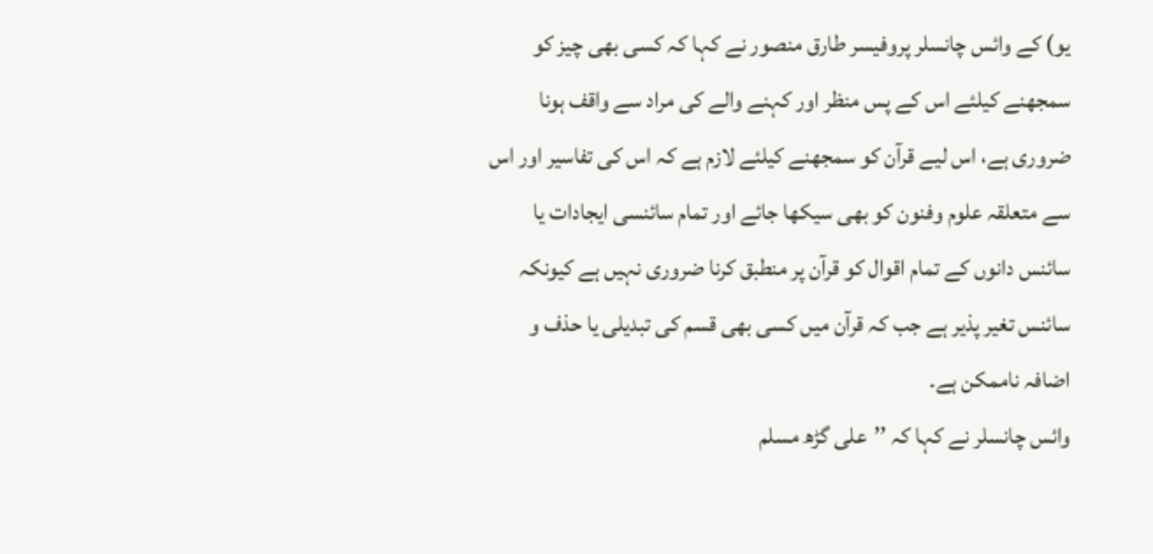یو) کے وائس چانسلر پروفیسر طارق منصور نے کہا کہ کسی بھی چیز کو سمجھنے کیلئے اس کے پس منظر اور کہنے والے کی مراد سے واقف ہونا ضروری ہے، اس لیے قرآن کو سمجھنے کیلئے لازم ہے کہ اس کی تفاسیر اور اس سے متعلقہ علوم وفنون کو بھی سیکھا جائے اور تمام سائنسی ایجادات یا سائنس دانوں کے تمام اقوال کو قرآن پر منطبق کرنا ضروری نہیں ہے کیونکہ سائنس تغیر پذیر ہے جب کہ قرآن میں کسی بھی قسم کی تبدیلی یا حذف و اضافہ ناممکن ہے۔
وائس چانسلر نے کہا کہ ’’علی گڑھ مسلم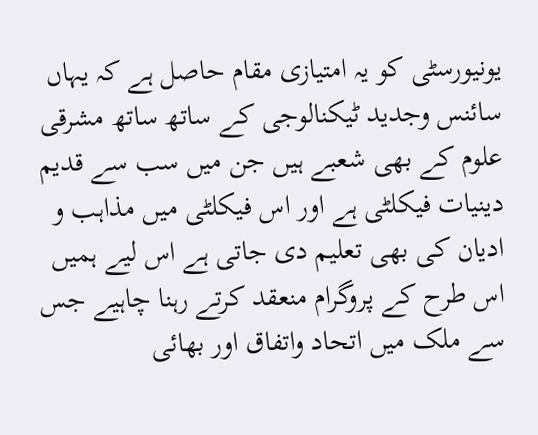یونیورسٹی کو یہ امتیازی مقام حاصل ہے کہ یہاں سائنس وجدید ٹیکنالوجی کے ساتھ ساتھ مشرقی علوم کے بھی شعبے ہیں جن میں سب سے قدیم دینیات فیکلٹی ہے اور اس فیکلٹی میں مذاہب و ادیان کی بھی تعلیم دی جاتی ہے اس لیے ہمیں اس طرح کے پروگرام منعقد کرتے رہنا چاہیے جس سے ملک میں اتحاد واتفاق اور بھائی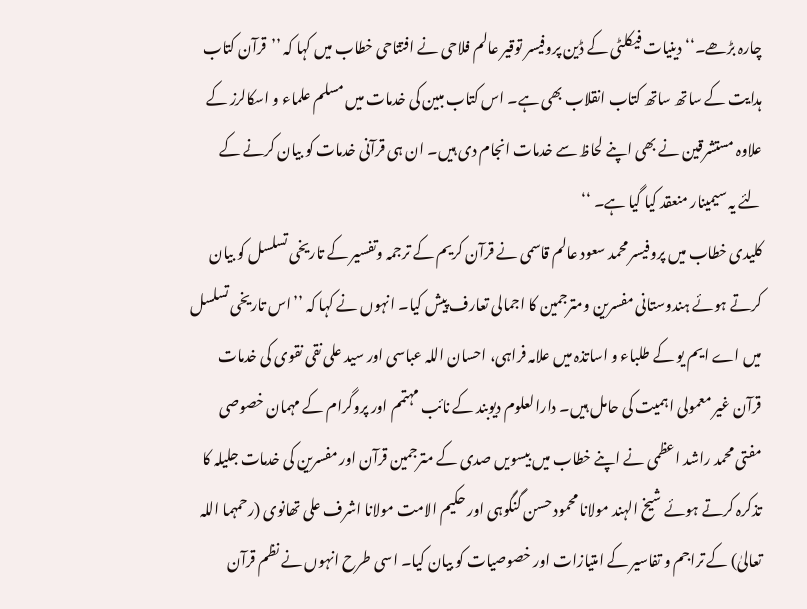چارہ بڑھے۔‘‘ دینیات فیکلٹی کے ڈین پروفیسر توقیر عالم فلاحی نے افتتاحی خطاب میں کہا کہ ’’قرآن کتاب ہدایت کے ساتھ ساتھ کتاب انقلاب بھی ہے۔ اس کتاب مبین کی خدمات میں مسلم علماء و اسکالرز کے علاوہ مستشرقین نے بھی اپنے لحاظ سے خدمات انجام دی ہیں۔ ان ہی قرآنی خدمات کو بیان کرنے کے لئے یہ سیمینار منعقد کیا گیا ہے۔ ‘‘
کلیدی خطاب میں پروفیسر محمد سعود عالم قاسمی نے قرآن کریم کے ترجمہ وتفسیر کے تاریخی تسلسل کو بیان کرتے ہوئے ہندوستانی مفسرین ومترجمین کا اجمالی تعارف پیش کیا۔ انہوں نے کہا کہ ’’اس تاریخی تسلسل میں اے ایم یو کے طلباء و اساتذہ میں علامہ فراہی، احسان اللہ عباسی اور سید علی نقی نقوی کی خدمات قرآن غیر معمولی اہمیت کی حامل ہیں۔ دارالعلوم دیوبند کے نائب مہتمم اور پروگرام کے مہمان خصوصی مفتی محمد راشد اعظمی نے اپنے خطاب میں بیسویں صدی کے مترجمین قرآن اور مفسرین کی خدمات جلیلہ کا تذکرہ کرتے ہوئے شیخ الہند مولانا محمود حسن گنگوہی اور حکیم الامت مولانا اشرف علی تھانوی (رحمہما اللہ تعالیٰ) کے تراجم و تفاسیر کے امتیازات اور خصوصیات کو بیان کیا۔ اسی طرح انہوں نے نظم قرآن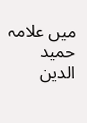میں علامہ حمید الدین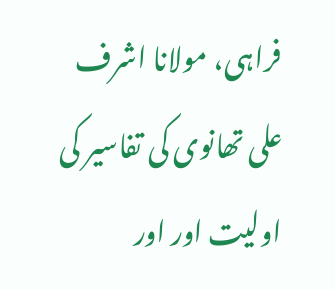فراہی، مولانا اشرف علی تھانوی کی تفاسیر کی اولیت اور اور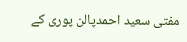مفتی سعید احمدپالن پوری کے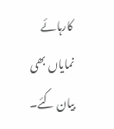کارہائے نمایاں بھی بیان کئے۔